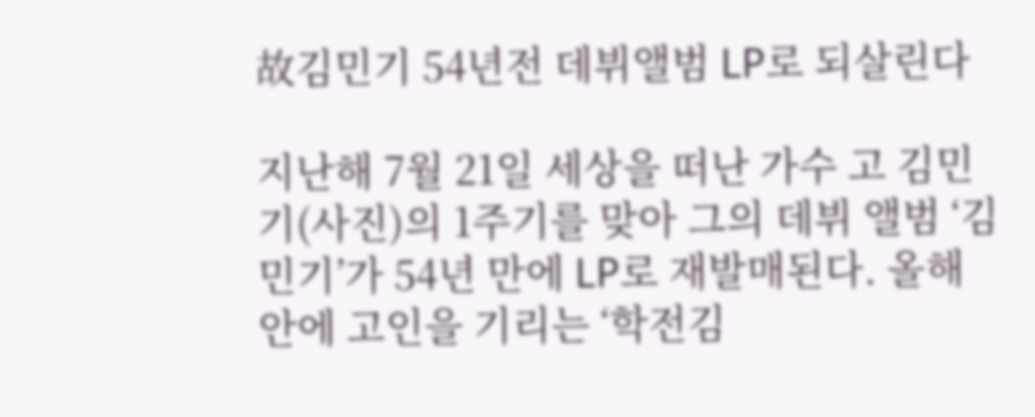故김민기 54년전 데뷔앨범 LP로 되살린다

지난해 7월 21일 세상을 떠난 가수 고 김민기(사진)의 1주기를 맞아 그의 데뷔 앨범 ‘김민기’가 54년 만에 LP로 재발매된다. 올해 안에 고인을 기리는 ‘학전김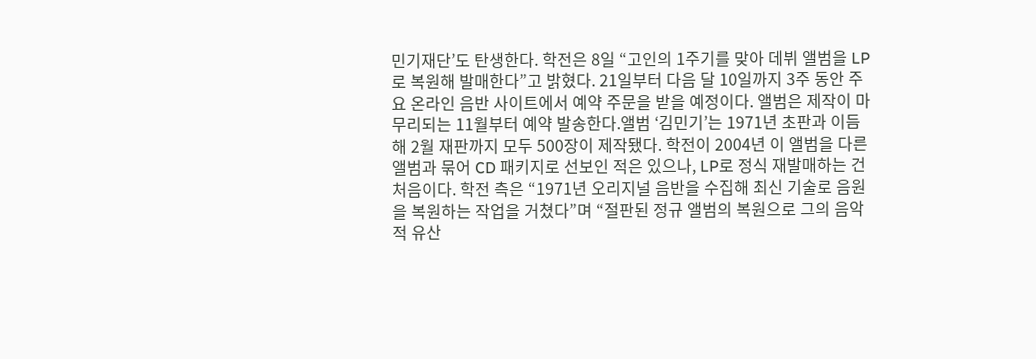민기재단’도 탄생한다. 학전은 8일 “고인의 1주기를 맞아 데뷔 앨범을 LP로 복원해 발매한다”고 밝혔다. 21일부터 다음 달 10일까지 3주 동안 주요 온라인 음반 사이트에서 예약 주문을 받을 예정이다. 앨범은 제작이 마무리되는 11월부터 예약 발송한다.앨범 ‘김민기’는 1971년 초판과 이듬해 2월 재판까지 모두 500장이 제작됐다. 학전이 2004년 이 앨범을 다른 앨범과 묶어 CD 패키지로 선보인 적은 있으나, LP로 정식 재발매하는 건 처음이다. 학전 측은 “1971년 오리지널 음반을 수집해 최신 기술로 음원을 복원하는 작업을 거쳤다”며 “절판된 정규 앨범의 복원으로 그의 음악적 유산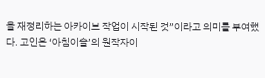을 재정리하는 아카이브 작업이 시작된 것”이라고 의미를 부여했다. 고인은 ‘아침이슬’의 원작자이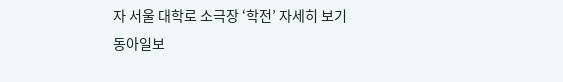자 서울 대학로 소극장 ‘학전’ 자세히 보기
동아일보